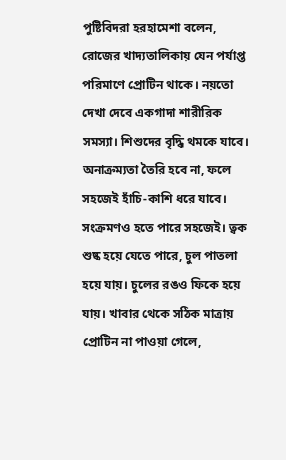পুষ্টিবিদরা হরহামেশা বলেন, রোজের খাদ্যতালিকায় যেন পর্যাপ্ত পরিমাণে প্রোটিন থাকে। নয়তো দেখা দেবে একগাদা শারীরিক সমস্যা। শিশুদের বৃদ্ধি থমকে যাবে। অনাক্রম্যতা তৈরি হবে না, ফলে সহজেই হাঁচি-কাশি ধরে যাবে। সংক্রমণও হতে পারে সহজেই। ত্বক শুষ্ক হয়ে যেতে পারে, চুল পাতলা হয়ে যায়। চুলের রঙও ফিকে হয়ে যায়। খাবার থেকে সঠিক মাত্রায় প্রোটিন না পাওয়া গেলে,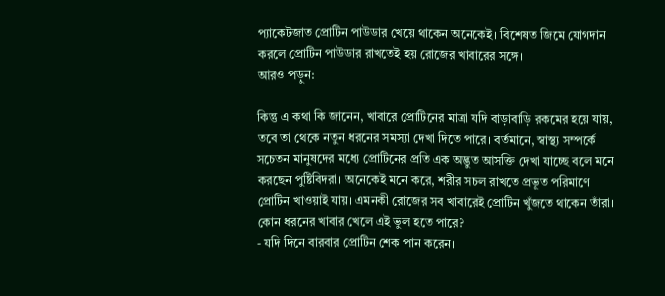প্যাকেটজাত প্রোটিন পাউডার খেয়ে থাকেন অনেকেই। বিশেষত জিমে যোগদান করলে প্রোটিন পাউডার রাখতেই হয় রোজের খাবারের সঙ্গে।
আরও পড়ুন:

কিন্তু এ কথা কি জানেন, খাবারে প্রোটিনের মাত্রা যদি বাড়াবাড়ি রকমের হয়ে যায়, তবে তা থেকে নতুন ধরনের সমস্যা দেখা দিতে পারে। বর্তমানে, স্বাস্থ্য সম্পর্কে সচেতন মানুষদের মধ্যে প্রোটিনের প্রতি এক অদ্ভুত আসক্তি দেখা যাচ্ছে বলে মনে করছেন পুষ্টিবিদরা। অনেকেই মনে করে, শরীর সচল রাখতে প্রভূত পরিমাণে প্রোটিন খাওয়াই যায়। এমনকী রোজের সব খাবারেই প্রোটিন খুঁজতে থাকেন তাঁরা।
কোন ধরনের খাবার খেলে এই ভুল হতে পারে?
- যদি দিনে বারবার প্রোটিন শেক পান করেন।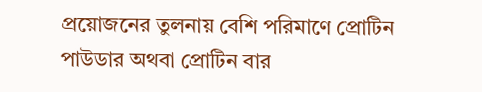প্রয়োজনের তুলনায় বেশি পরিমাণে প্রোটিন পাউডার অথবা প্রোটিন বার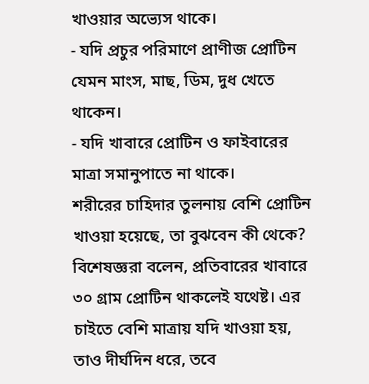খাওয়ার অভ্যেস থাকে।
- যদি প্রচুর পরিমাণে প্রাণীজ প্রোটিন যেমন মাংস, মাছ, ডিম, দুধ খেতে থাকেন।
- যদি খাবারে প্রোটিন ও ফাইবারের মাত্রা সমানুপাতে না থাকে।
শরীরের চাহিদার তুলনায় বেশি প্রোটিন খাওয়া হয়েছে, তা বুঝবেন কী থেকে?
বিশেষজ্ঞরা বলেন, প্রতিবারের খাবারে ৩০ গ্রাম প্রোটিন থাকলেই যথেষ্ট। এর চাইতে বেশি মাত্রায় যদি খাওয়া হয়, তাও দীর্ঘদিন ধরে, তবে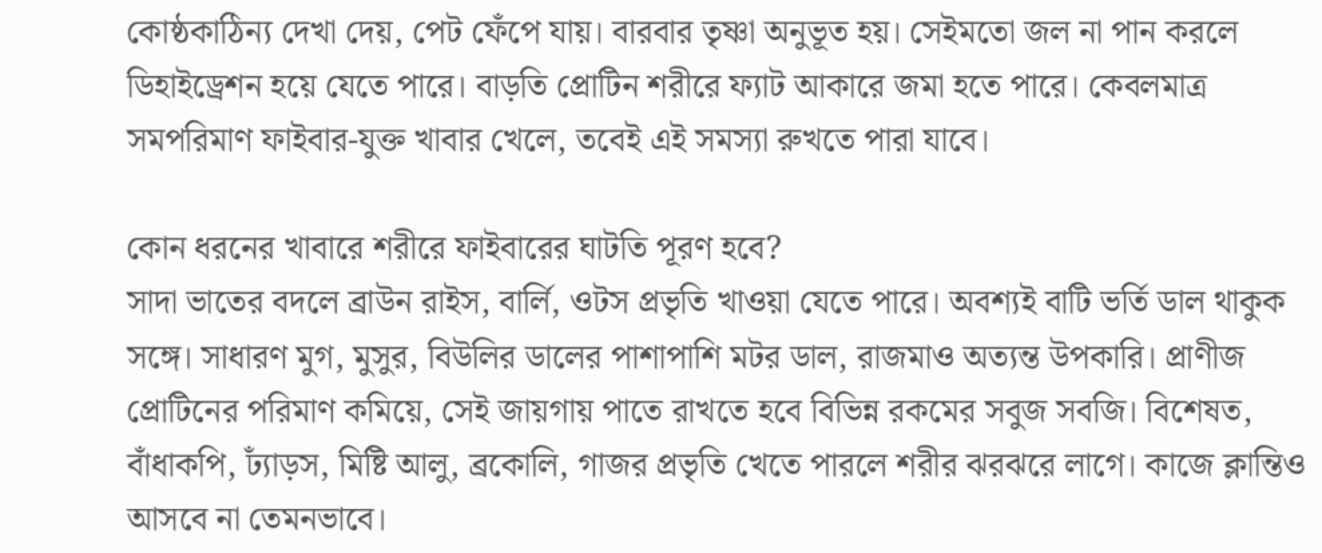কোষ্ঠকাঠিন্য দেখা দেয়, পেট ফেঁপে যায়। বারবার তৃষ্ণা অনুভূত হয়। সেইমতো জল না পান করলে ডিহাইড্রেশন হয়ে যেতে পারে। বাড়তি প্রোটিন শরীরে ফ্যাট আকারে জমা হতে পারে। কেবলমাত্র সমপরিমাণ ফাইবার-যুক্ত খাবার খেলে, তবেই এই সমস্যা রুখতে পারা যাবে।

কোন ধরনের খাবারে শরীরে ফাইবারের ঘাটতি পূরণ হবে?
সাদা ভাতের বদলে ব্রাউন রাইস, বার্লি, ওটস প্রভৃতি খাওয়া যেতে পারে। অবশ্যই বাটি ভর্তি ডাল থাকুক সঙ্গে। সাধারণ মুগ, মুসুর, বিউলির ডালের পাশাপাশি মটর ডাল, রাজমাও অত্যন্ত উপকারি। প্রাণীজ প্রোটিনের পরিমাণ কমিয়ে, সেই জায়গায় পাতে রাখতে হবে বিভিন্ন রকমের সবুজ সবজি। বিশেষত, বাঁধাকপি, ঢ্যাঁড়স, মিষ্টি আলু, ব্রকোলি, গাজর প্রভৃতি খেতে পারলে শরীর ঝরঝরে লাগে। কাজে ক্লান্তিও আসবে না তেমনভাবে।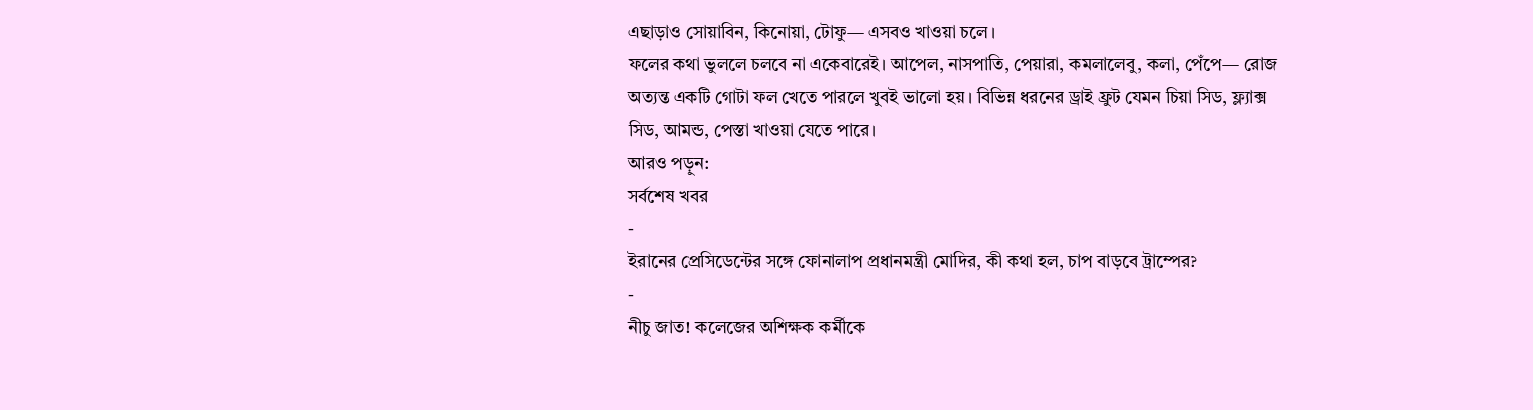এছাড়াও সোয়াবিন, কিনোয়া, টোফু— এসবও খাওয়া চলে।
ফলের কথা ভুললে চলবে না একেবারেই। আপেল, নাসপাতি, পেয়ারা, কমলালেবু, কলা, পেঁপে— রোজ অত্যন্ত একটি গোটা ফল খেতে পারলে খুবই ভালো হয়। বিভিন্ন ধরনের ড্রাই ফ্রুট যেমন চিয়া সিড, ফ্ল্যাক্স সিড, আমন্ড, পেস্তা খাওয়া যেতে পারে।
আরও পড়ুন:
সর্বশেষ খবর
-
ইরানের প্রেসিডেন্টের সঙ্গে ফোনালাপ প্রধানমন্ত্রী মোদির, কী কথা হল, চাপ বাড়বে ট্রাম্পের?
-
নীচু জাত! কলেজের অশিক্ষক কর্মীকে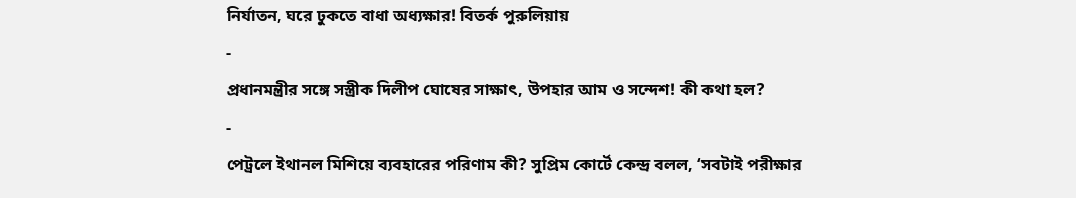নির্যাতন, ঘরে ঢুকতে বাধা অধ্যক্ষার! বিতর্ক পুরুলিয়ায়
-
প্রধানমন্ত্রীর সঙ্গে সস্ত্রীক দিলীপ ঘোষের সাক্ষাৎ, উপহার আম ও সন্দেশ! কী কথা হল?
-
পেট্রলে ইথানল মিশিয়ে ব্যবহারের পরিণাম কী? সুপ্রিম কোর্টে কেন্দ্র বলল, ‘সবটাই পরীক্ষার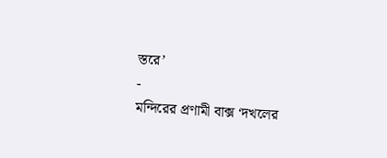স্তরে’
-
মন্দিরের প্রণামী বাক্স ‘দখলের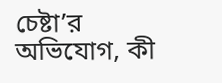চেষ্টা’র অভিযোগ, কী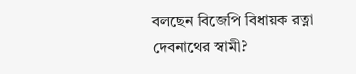বলছেন বিজেপি বিধায়ক রত্না দেবনাথের স্বামী?